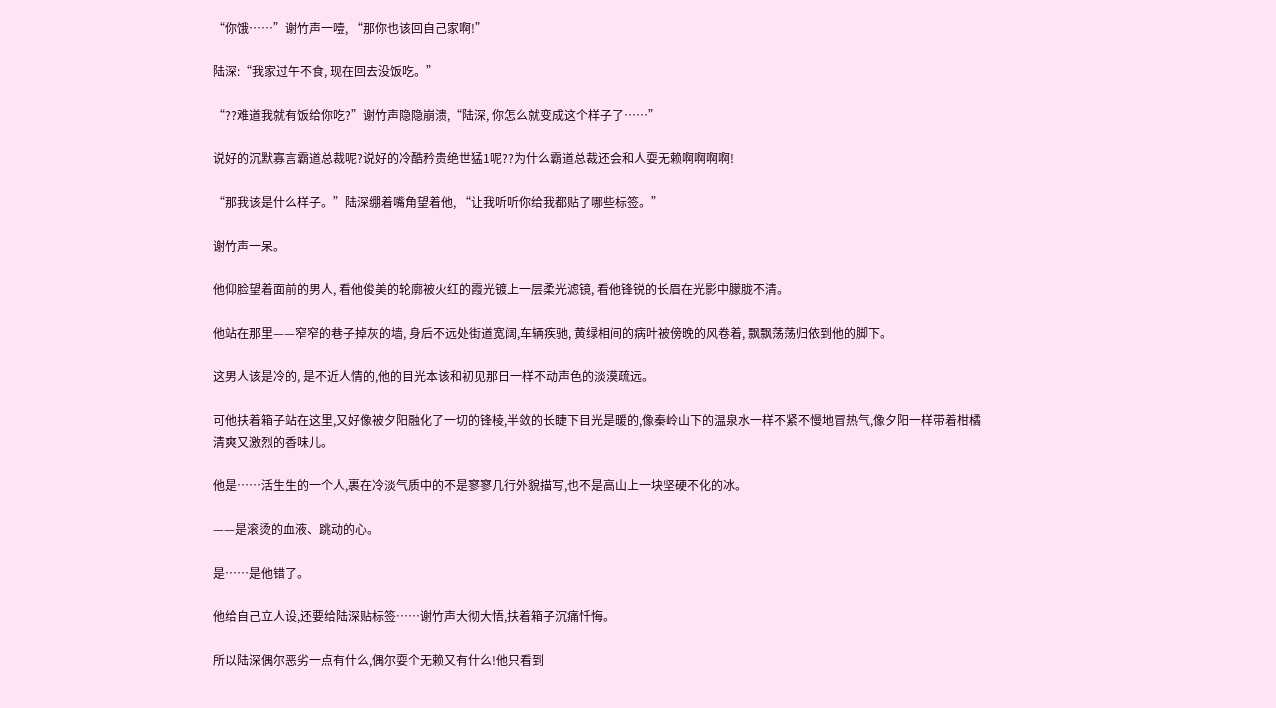“你饿……”谢竹声一噎, “那你也该回自己家啊!”

陆深:“我家过午不食, 现在回去没饭吃。”

“??难道我就有饭给你吃?”谢竹声隐隐崩溃,“陆深, 你怎么就变成这个样子了……”

说好的沉默寡言霸道总裁呢?说好的冷酷矜贵绝世猛1呢??为什么霸道总裁还会和人耍无赖啊啊啊啊!

“那我该是什么样子。”陆深绷着嘴角望着他, “让我听听你给我都贴了哪些标签。”

谢竹声一呆。

他仰脸望着面前的男人, 看他俊美的轮廓被火红的霞光镀上一层柔光滤镜, 看他锋锐的长眉在光影中朦胧不清。

他站在那里——窄窄的巷子掉灰的墙, 身后不远处街道宽阔,车辆疾驰, 黄绿相间的病叶被傍晚的风卷着, 飘飘荡荡归依到他的脚下。

这男人该是冷的, 是不近人情的,他的目光本该和初见那日一样不动声色的淡漠疏远。

可他扶着箱子站在这里,又好像被夕阳融化了一切的锋棱,半敛的长睫下目光是暖的,像秦岭山下的温泉水一样不紧不慢地冒热气,像夕阳一样带着柑橘清爽又激烈的香味儿。

他是……活生生的一个人,裹在冷淡气质中的不是寥寥几行外貌描写,也不是高山上一块坚硬不化的冰。

——是滚烫的血液、跳动的心。

是……是他错了。

他给自己立人设,还要给陆深贴标签……谢竹声大彻大悟,扶着箱子沉痛忏悔。

所以陆深偶尔恶劣一点有什么,偶尔耍个无赖又有什么!他只看到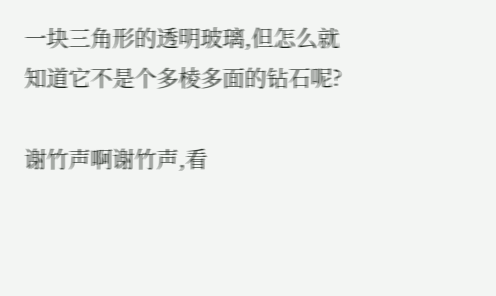一块三角形的透明玻璃,但怎么就知道它不是个多棱多面的钻石呢?

谢竹声啊谢竹声,看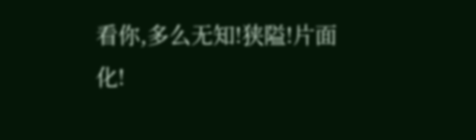看你,多么无知!狭隘!片面化!